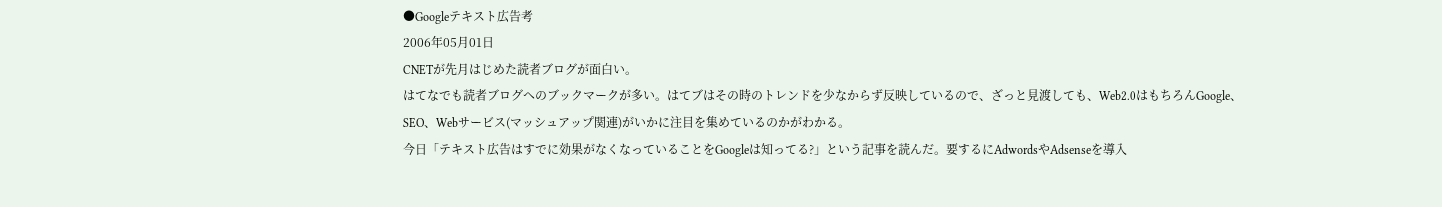●Googleテキスト広告考
2006年05月01日
CNETが先月はじめた読者ブログが面白い。
はてなでも読者ブログへのブックマークが多い。はてブはその時のトレンドを少なからず反映しているので、ざっと見渡しても、Web2.0はもちろんGoogle、SEO、Webサービス(マッシュアップ関連)がいかに注目を集めているのかがわかる。
今日「テキスト広告はすでに効果がなくなっていることをGoogleは知ってる?」という記事を読んだ。要するにAdwordsやAdsenseを導入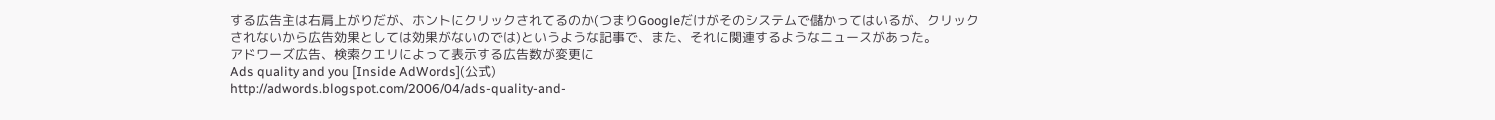する広告主は右肩上がりだが、ホントにクリックされてるのか(つまりGoogleだけがそのシステムで儲かってはいるが、クリックされないから広告効果としては効果がないのでは)というような記事で、また、それに関連するようなニュースがあった。
アドワーズ広告、検索クエリによって表示する広告数が変更に
Ads quality and you [Inside AdWords](公式)
http://adwords.blogspot.com/2006/04/ads-quality-and-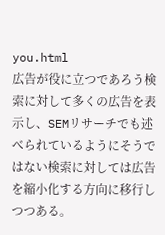you.html
広告が役に立つであろう検索に対して多くの広告を表示し、SEMリサーチでも述べられているようにそうではない検索に対しては広告を縮小化する方向に移行しつつある。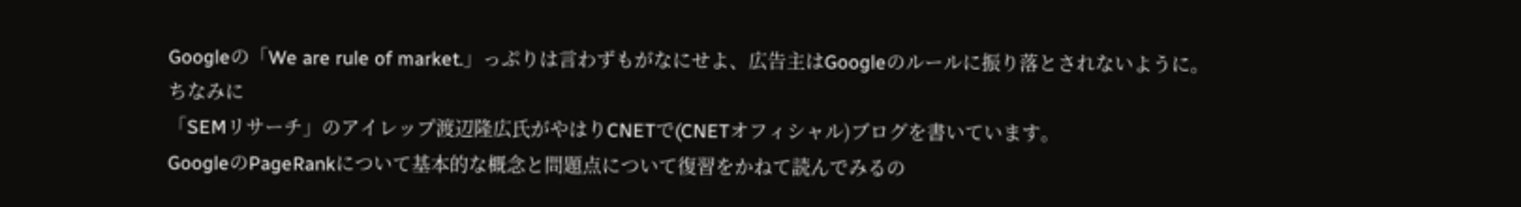Googleの「We are rule of market.」っぷりは言わずもがなにせよ、広告主はGoogleのルールに振り落とされないように。
ちなみに
「SEMリサーチ」のアイレップ渡辺隆広氏がやはりCNETで(CNETオフィシャル)ブログを書いています。
GoogleのPageRankについて基本的な概念と問題点について復習をかねて読んでみるの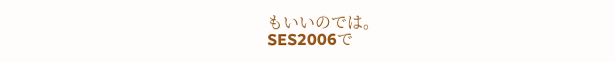もいいのでは。
SES2006で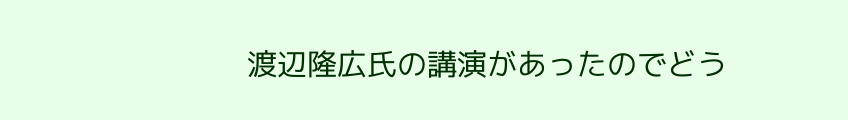渡辺隆広氏の講演があったのでどう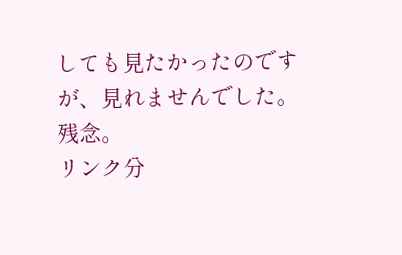しても見たかったのですが、見れませんでした。残念。
リンク分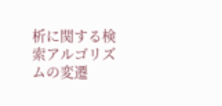析に関する検索アルゴリズムの変遷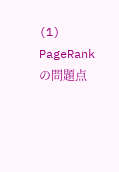(1) PageRankの問題点